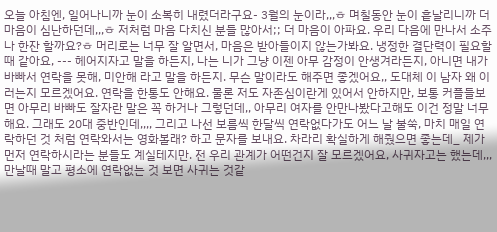오늘 아침엔, 일어나니까 눈이 소복히 내렸더라구요- 3월의 눈이라,,,ㅎ 며칠동안 눈이 흩날리니까 더 마음이 심난하던데,,,ㅎ 저처럼 마음 다치신 분들 많아서;; 더 마음이 아파요. 우리 다음에 만나서 소주나 한잔 할까요?ㅎ 머리로는 너무 잘 알면서, 마음은 받아들이지 않는가봐요. 냉정한 결단력이 필요할 때 같아요, --- 헤어지자고 말을 하든지, 나는 니가 그냥 이젠 아무 감정이 안생겨라든지, 아니면 내가 바빠서 연락을 못해, 미안해 라고 말을 하든지. 무슨 말이라도 해주면 좋겠어요,, 도대체 이 남자 왜 이러는지 모르겠어요. 연락을 한통도 안해요. 물론 저도 자존심이란게 있어서 안하지만, 보통 커플들보면 아무리 바빠도 잘자란 말은 꼭 하거나 그렇던데,, 아무리 여자를 안만나봤다고해도 이건 정말 너무해요. 그래도 20대 중반인데,,,, 그리고 나선 보름씩 한달씩 연락없다가도 어느 날 불쑥, 마치 매일 연락하던 것 처럼 연락와서는 영화볼래? 하고 문자를 보내요. 차라리 확실하게 해줬으면 좋는데_ 제가 먼저 연락하시라는 분들도 계실테지만. 전 우리 관계가 어떤건지 잘 모르겠어요, 사귀자고는 했는데,,,만날때 말고 평소에 연락없는 것 보면 사귀는 것같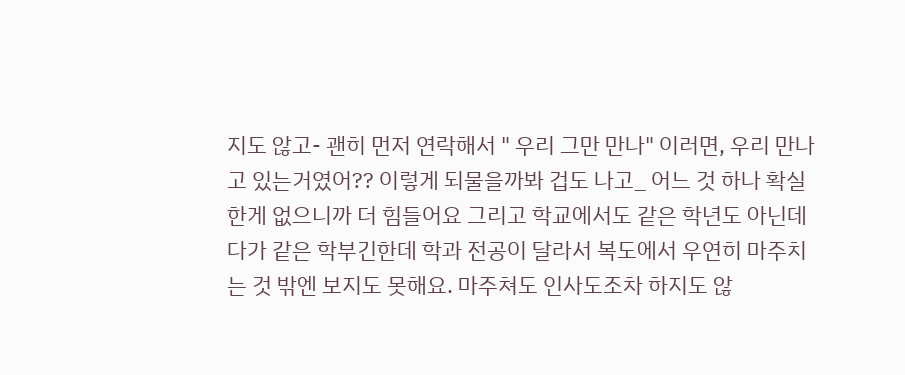지도 않고- 괜히 먼저 연락해서 " 우리 그만 만나" 이러면, 우리 만나고 있는거였어?? 이렇게 되물을까봐 겁도 나고_ 어느 것 하나 확실한게 없으니까 더 힘들어요 그리고 학교에서도 같은 학년도 아닌데다가 같은 학부긴한데 학과 전공이 달라서 복도에서 우연히 마주치는 것 밖엔 보지도 못해요. 마주쳐도 인사도조차 하지도 않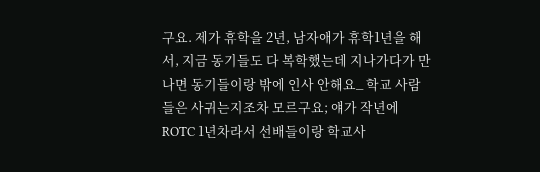구요. 제가 휴학을 2년, 남자애가 휴학1년을 해서, 지금 동기들도 다 복학했는데 지나가다가 만나면 동기들이랑 밖에 인사 안해요_ 학교 사람들은 사귀는지조차 모르구요; 얘가 작년에 ROTC 1년차라서 선배들이랑 학교사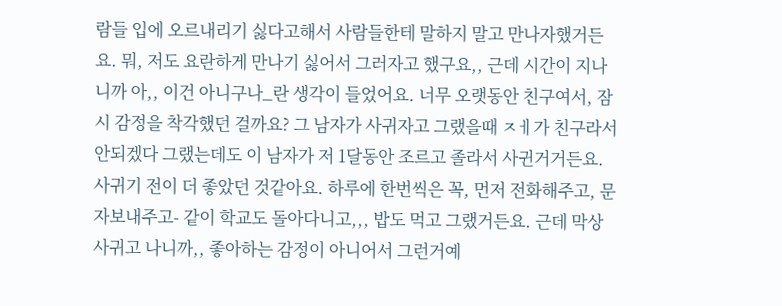람들 입에 오르내리기 싫다고해서 사람들한테 말하지 말고 만나자했거든요. 뭐, 저도 요란하게 만나기 싫어서 그러자고 했구요,, 근데 시간이 지나니까 아,, 이건 아니구나_란 생각이 들었어요. 너무 오랫동안 친구여서, 잠시 감정을 착각했던 걸까요? 그 남자가 사귀자고 그랬을때 ㅈㅔ가 친구라서 안되겠다 그랬는데도 이 남자가 저 1달동안 조르고 졸라서 사귄거거든요. 사귀기 전이 더 좋았던 것같아요. 하루에 한번씩은 꼭, 먼저 전화해주고, 문자보내주고- 같이 학교도 돌아다니고,,, 밥도 먹고 그랬거든요. 근데 막상 사귀고 나니까,, 좋아하는 감정이 아니어서 그런거예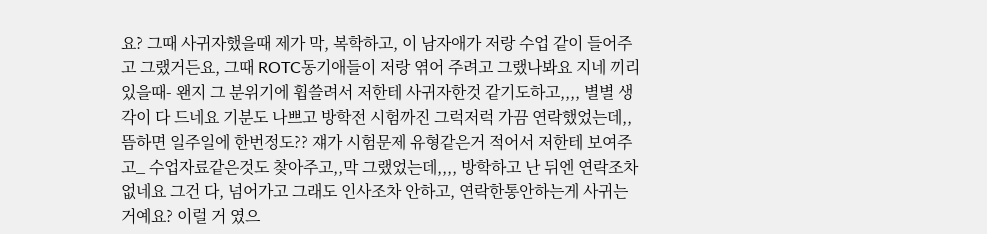요? 그때 사귀자했을때 제가 막, 복학하고, 이 남자애가 저랑 수업 같이 들어주고 그랬거든요, 그때 ROTC동기애들이 저랑 엮어 주려고 그랬나봐요 지네 끼리 있을때- 왠지 그 분위기에 휩쓸려서 저한테 사귀자한것 같기도하고,,,, 별별 생각이 다 드네요 기분도 나쁘고 방학전 시험까진 그럭저럭 가끔 연락했었는데,,뜸하면 일주일에 한번정도?? 쟤가 시험문제 유형같은거 적어서 저한테 보여주고_ 수업자료같은것도 찾아주고,,막 그랬었는데,,,, 방학하고 난 뒤엔 연락조차없네요 그건 다, 넘어가고 그래도 인사조차 안하고, 연락한통안하는게 사귀는거예요? 이럴 거 였으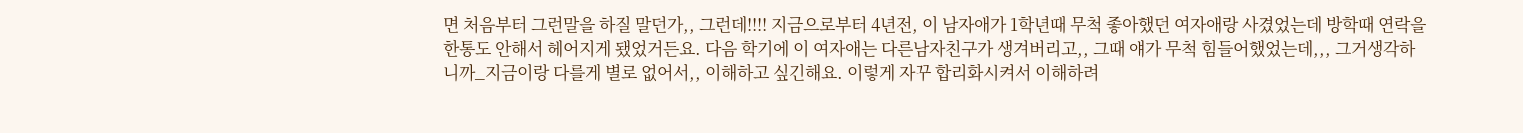면 처음부터 그런말을 하질 말던가,, 그런데!!!! 지금으로부터 4년전, 이 남자애가 1학년때 무척 좋아했던 여자애랑 사겼었는데 방학때 연락을 한통도 안해서 헤어지게 됐었거든요. 다음 학기에 이 여자애는 다른남자친구가 생겨버리고,, 그때 얘가 무척 힘들어했었는데,,, 그거생각하니까_지금이랑 다를게 별로 없어서,, 이해하고 싶긴해요. 이렇게 자꾸 합리화시켜서 이해하려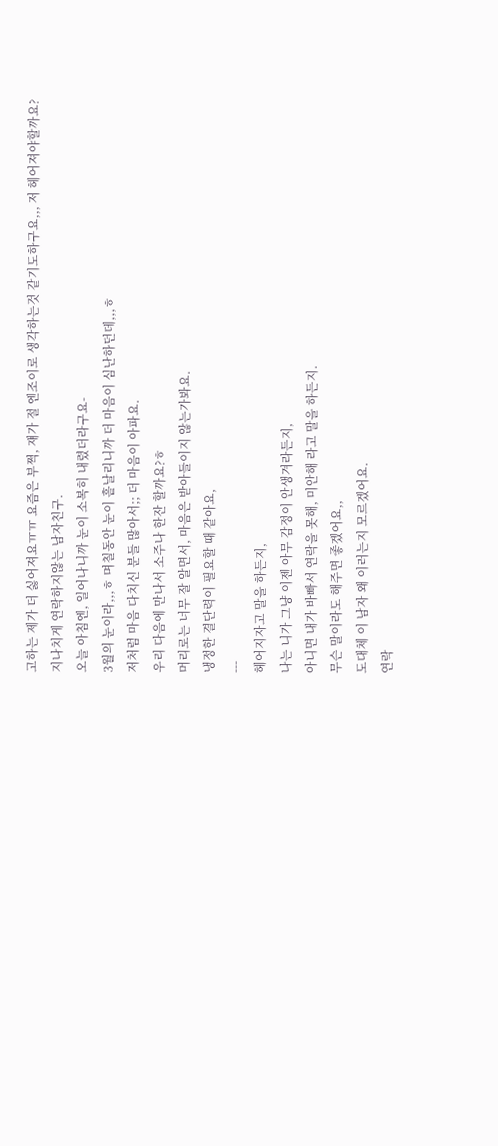고하는 제가 더 싫어져요ㅠㅠ 요즘은 부쩍, 쟤가 절 엔조이로 생각하는것 같기도하구요,,, 저 헤어져야할까요?
지나치게 연락하지않는 남자친구.
오늘 아침엔, 일어나니까 눈이 소복히 내렸더라구요-
3월의 눈이라,,,ㅎ 며칠동안 눈이 흩날리니까 더 마음이 심난하던데,,,ㅎ
저처럼 마음 다치신 분들 많아서;; 더 마음이 아파요.
우리 다음에 만나서 소주나 한잔 할까요?ㅎ
머리로는 너무 잘 알면서, 마음은 받아들이지 않는가봐요.
냉정한 결단력이 필요할 때 같아요,
---
헤어지자고 말을 하든지,
나는 니가 그냥 이젠 아무 감정이 안생겨라든지,
아니면 내가 바빠서 연락을 못해, 미안해 라고 말을 하든지.
무슨 말이라도 해주면 좋겠어요,,
도대체 이 남자 왜 이러는지 모르겠어요.
연락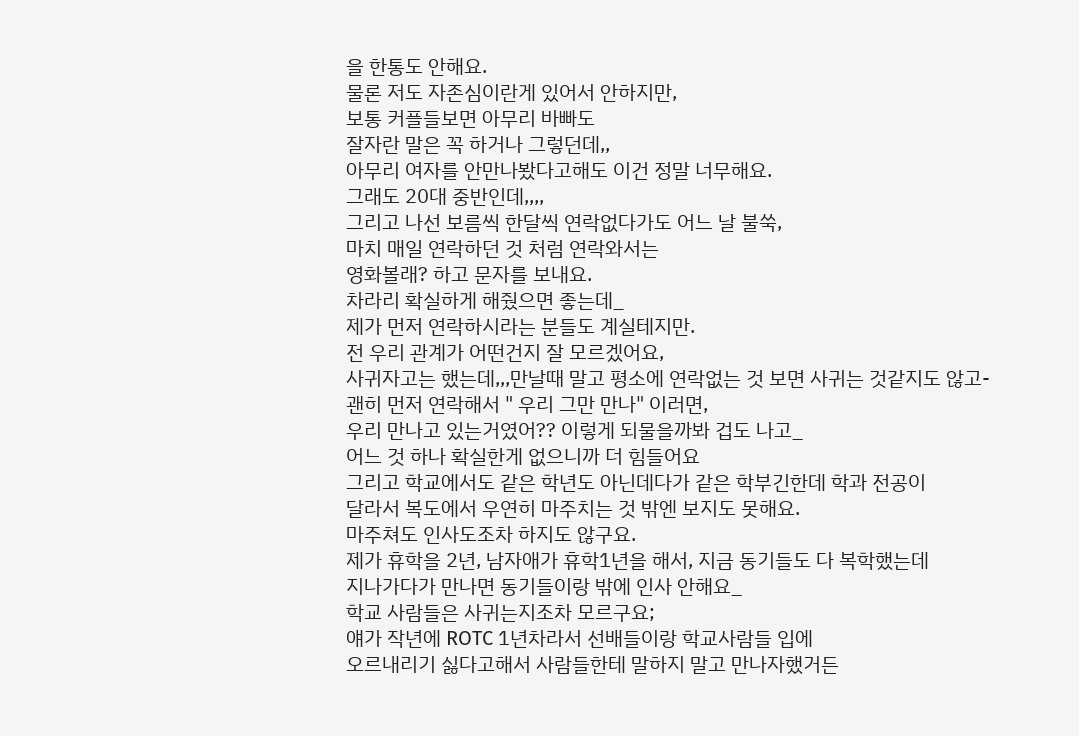을 한통도 안해요.
물론 저도 자존심이란게 있어서 안하지만,
보통 커플들보면 아무리 바빠도
잘자란 말은 꼭 하거나 그렇던데,,
아무리 여자를 안만나봤다고해도 이건 정말 너무해요.
그래도 20대 중반인데,,,,
그리고 나선 보름씩 한달씩 연락없다가도 어느 날 불쑥,
마치 매일 연락하던 것 처럼 연락와서는
영화볼래? 하고 문자를 보내요.
차라리 확실하게 해줬으면 좋는데_
제가 먼저 연락하시라는 분들도 계실테지만.
전 우리 관계가 어떤건지 잘 모르겠어요,
사귀자고는 했는데,,,만날때 말고 평소에 연락없는 것 보면 사귀는 것같지도 않고-
괜히 먼저 연락해서 " 우리 그만 만나" 이러면,
우리 만나고 있는거였어?? 이렇게 되물을까봐 겁도 나고_
어느 것 하나 확실한게 없으니까 더 힘들어요
그리고 학교에서도 같은 학년도 아닌데다가 같은 학부긴한데 학과 전공이
달라서 복도에서 우연히 마주치는 것 밖엔 보지도 못해요.
마주쳐도 인사도조차 하지도 않구요.
제가 휴학을 2년, 남자애가 휴학1년을 해서, 지금 동기들도 다 복학했는데
지나가다가 만나면 동기들이랑 밖에 인사 안해요_
학교 사람들은 사귀는지조차 모르구요;
얘가 작년에 ROTC 1년차라서 선배들이랑 학교사람들 입에
오르내리기 싫다고해서 사람들한테 말하지 말고 만나자했거든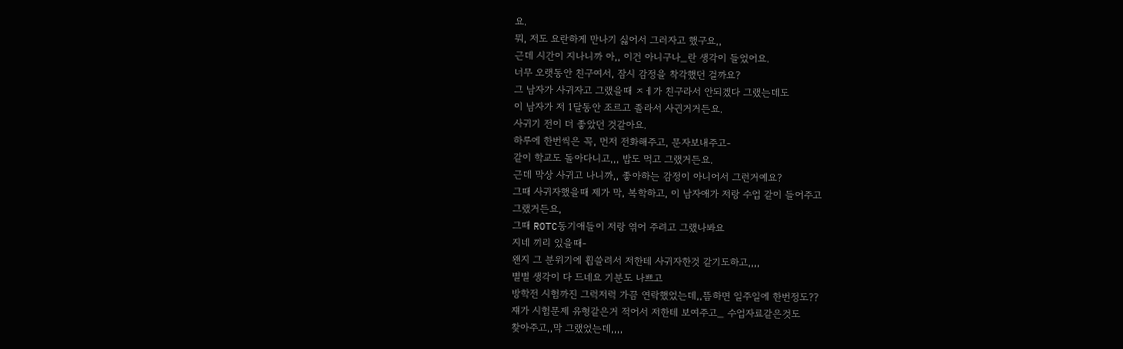요.
뭐, 저도 요란하게 만나기 싫어서 그러자고 했구요,,
근데 시간이 지나니까 아,, 이건 아니구나_란 생각이 들었어요.
너무 오랫동안 친구여서, 잠시 감정을 착각했던 걸까요?
그 남자가 사귀자고 그랬을때 ㅈㅔ가 친구라서 안되겠다 그랬는데도
이 남자가 저 1달동안 조르고 졸라서 사귄거거든요.
사귀기 전이 더 좋았던 것같아요.
하루에 한번씩은 꼭, 먼저 전화해주고, 문자보내주고-
같이 학교도 돌아다니고,,, 밥도 먹고 그랬거든요.
근데 막상 사귀고 나니까,, 좋아하는 감정이 아니어서 그런거예요?
그때 사귀자했을때 제가 막, 복학하고, 이 남자애가 저랑 수업 같이 들어주고
그랬거든요,
그때 ROTC동기애들이 저랑 엮어 주려고 그랬나봐요
지네 끼리 있을때-
왠지 그 분위기에 휩쓸려서 저한테 사귀자한것 같기도하고,,,,
별별 생각이 다 드네요 기분도 나쁘고
방학전 시험까진 그럭저럭 가끔 연락했었는데,,뜸하면 일주일에 한번정도??
쟤가 시험문제 유형같은거 적어서 저한테 보여주고_ 수업자료같은것도
찾아주고,,막 그랬었는데,,,,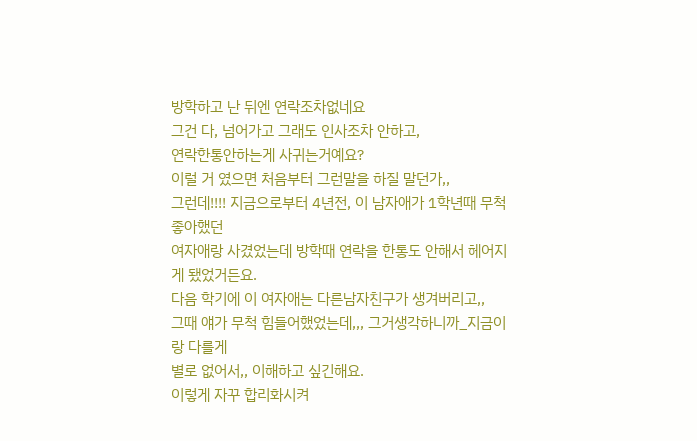방학하고 난 뒤엔 연락조차없네요
그건 다, 넘어가고 그래도 인사조차 안하고,
연락한통안하는게 사귀는거예요?
이럴 거 였으면 처음부터 그런말을 하질 말던가,,
그런데!!!! 지금으로부터 4년전, 이 남자애가 1학년때 무척 좋아했던
여자애랑 사겼었는데 방학때 연락을 한통도 안해서 헤어지게 됐었거든요.
다음 학기에 이 여자애는 다른남자친구가 생겨버리고,,
그때 얘가 무척 힘들어했었는데,,, 그거생각하니까_지금이랑 다를게
별로 없어서,, 이해하고 싶긴해요.
이렇게 자꾸 합리화시켜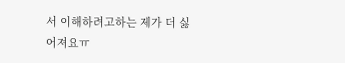서 이해하려고하는 제가 더 싫어져요ㅠ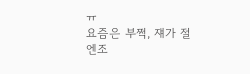ㅠ
요즘은 부쩍, 쟤가 절 엔조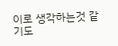이로 생각하는것 같기도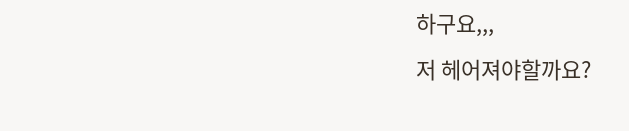하구요,,,
저 헤어져야할까요?